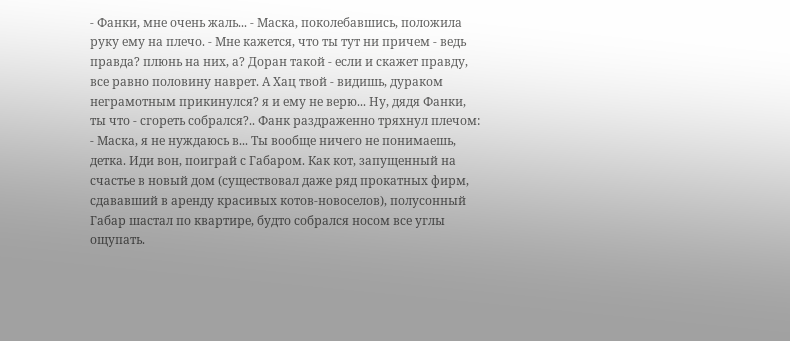- Фанки, мне очень жаль... - Маска, поколебавшись, положила руку ему на плечо. - Мне кажется, что ты тут ни причем - ведь правда? плюнь на них, а? Доран такой - если и скажет правду, все равно половину наврет. А Хац твой - видишь, дураком неграмотным прикинулся? я и ему не верю... Ну, дядя Фанки, ты что - сгореть собрался?.. Фанк раздраженно тряхнул плечом: - Маска, я не нуждаюсь в... Ты вообще ничего не понимаешь, детка. Иди вон, поиграй с Габаром. Как кот, запущенный на счастье в новый дом (существовал даже ряд прокатных фирм, сдававший в аренду красивых котов-новоселов), полусонный Габар шастал по квартире, будто собрался носом все углы ощупать.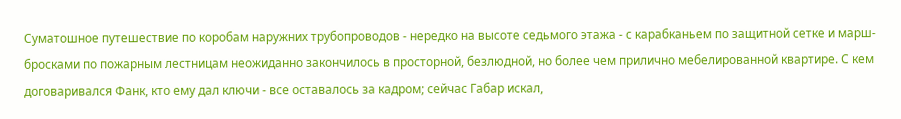Суматошное путешествие по коробам наружних трубопроводов - нередко на высоте седьмого этажа - с карабканьем по защитной сетке и марш-бросками по пожарным лестницам неожиданно закончилось в просторной, безлюдной, но более чем прилично мебелированной квартире. С кем договаривался Фанк, кто ему дал ключи - все оставалось за кадром; сейчас Габар искал,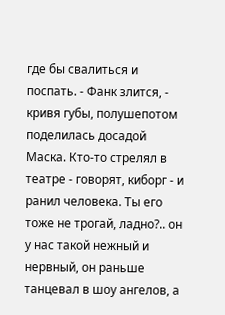где бы свалиться и поспать. - Фанк злится, - кривя губы, полушепотом поделилась досадой Маска. Кто-то стрелял в театре - говорят, киборг - и ранил человека. Ты его тоже не трогай, ладно?.. он у нас такой нежный и нервный, он раньше танцевал в шоу ангелов, а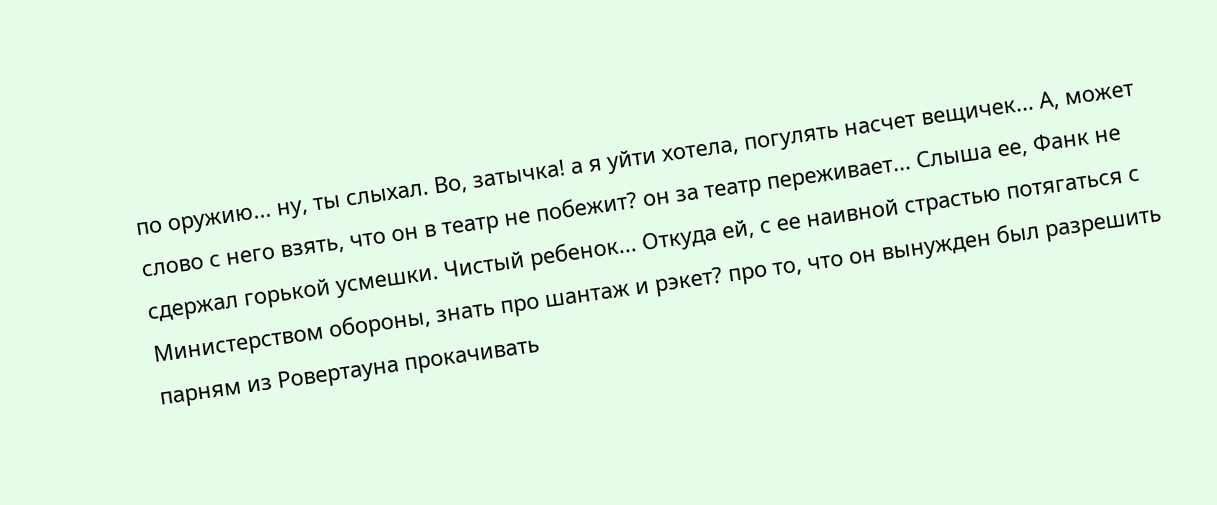по оружию... ну, ты слыхал. Во, затычка! а я уйти хотела, погулять насчет вещичек... А, может слово с него взять, что он в театр не побежит? он за театр переживает... Слыша ее, Фанк не сдержал горькой усмешки. Чистый ребенок... Откуда ей, с ее наивной страстью потягаться с Министерством обороны, знать про шантаж и рэкет? про то, что он вынужден был разрешить парням из Ровертауна прокачивать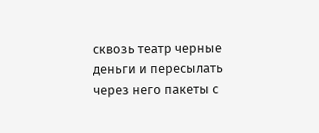сквозь театр черные деньги и пересылать через него пакеты с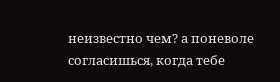неизвестно чем? а поневоле согласишься, когда тебе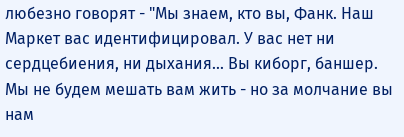любезно говорят - "Мы знаем, кто вы, Фанк. Наш Маркет вас идентифицировал. У вас нет ни сердцебиения, ни дыхания... Вы киборг, баншер. Мы не будем мешать вам жить - но за молчание вы нам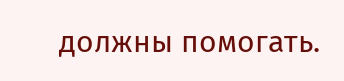должны помогать.